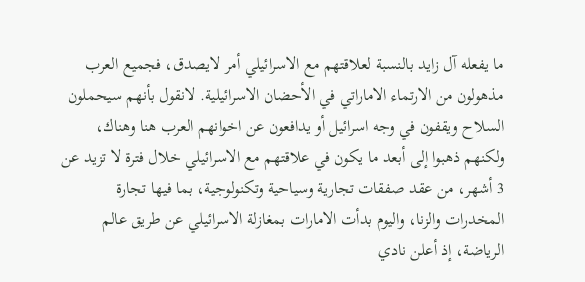ما يفعله آل زايد بالنسبة لعلاقتهم مع الاسرائيلي أمر لايصدق، فجميع العرب مذهولون من الارتماء الاماراتي في الأحضان الاسرائيلية. لانقول بأنهم سيحملون السلاح ويقفون في وجه اسرائيل أو يدافعون عن اخوانهم العرب هنا وهناك، ولكنهم ذهبوا إلى أبعد ما يكون في علاقتهم مع الاسرائيلي خلال فترة لا تزيد عن 3 أشهر، من عقد صفقات تجارية وسياحية وتكنولوجية، بما فيها تجارة المخدرات والزنا، واليوم بدأت الامارات بمغازلة الاسرائيلي عن طريق عالم الرياضة، إذ أعلن نادي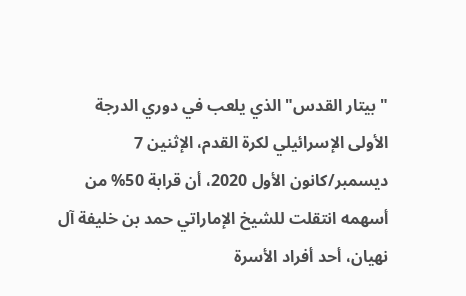"بيتار القدس" الذي يلعب في دوري الدرجة الأولى الإسرائيلي لكرة القدم، الإثنين 7 ديسمبر/كانون الأول 2020، أن قرابة 50% من أسهمه انتقلت للشيخ الإماراتي حمد بن خليفة آل نهيان، أحد أفراد الأسرة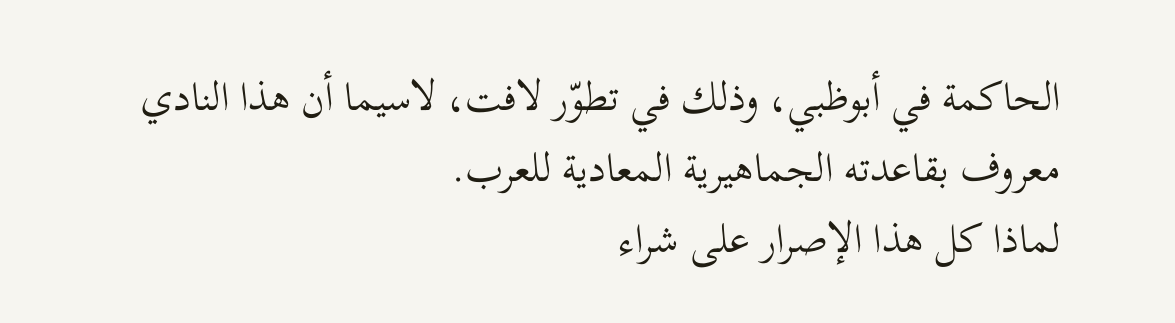الحاكمة في أبوظبي، وذلك في تطوّر لافت، لاسيما أن هذا النادي معروف بقاعدته الجماهيرية المعادية للعرب.
لماذا كل هذا الإصرار على شراء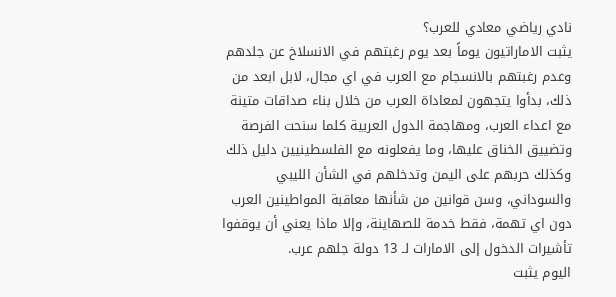نادي رياضي معادي للعرب؟
يثبت الاماراتيون يوماً بعد يوم رغبتهم في الانسلاخ عن جلدهم وعدم رغبتهم بالانسجام مع العرب في اي مجال، لابل ابعد من ذلك، بدأوا يتجهون لمعاداة العرب من خلال بناء صداقات متينة مع اعداء العرب، ومهاجمة الدول العربية كلما سنحت الفرصة وتضييق الخناق عليها، وما يفعلونه مع الفلسطينيين دليل ذلك وكذلك حربهم على اليمن وتدخلهم في الشأن الليبي والسوداني، وسن قوانين من شأنها معاقبة المواطينين العرب دون اي تهمة، فقط خدمة للصهاينة، وإلا ماذا يعني أن يوقفوا تأشيرات الدخول إلى الامارات لـ 13 دولة جلهم عرب.
اليوم يثبت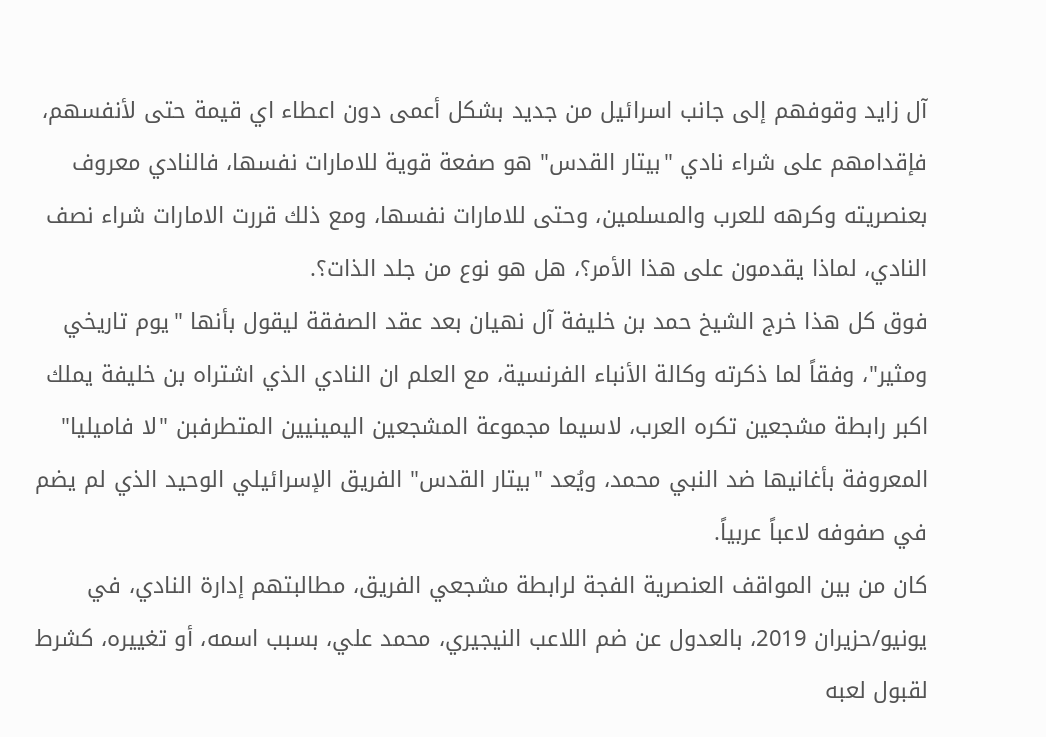آل زايد وقوفهم إلى جانب اسرائيل من جديد بشكل أعمى دون اعطاء اي قيمة حتى لأنفسهم، فإقدامهم على شراء نادي "بيتار القدس" هو صفعة قوية للامارات نفسها، فالنادي معروف بعنصريته وكرهه للعرب والمسلمين، وحتى للامارات نفسها، ومع ذلك قررت الامارات شراء نصف النادي، لماذا يقدمون على هذا الأمر؟، هل هو نوع من جلد الذات؟.
فوق كل هذا خرج الشيخ حمد بن خليفة آل نهيان بعد عقد الصفقة ليقول بأنها "يوم تاريخي ومثير"، وفقاً لما ذكرته وكالة الأنباء الفرنسية، مع العلم ان النادي الذي اشتراه بن خليفة يملك اكبر رابطة مشجعين تكره العرب، لاسيما مجموعة المشجعين اليمينيين المتطرفبن "لا فاميليا" المعروفة بأغانيها ضد النبي محمد، ويُعد "بيتار القدس" الفريق الإسرائيلي الوحيد الذي لم يضم في صفوفه لاعباً عربياً.
كان من بين المواقف العنصرية الفجة لرابطة مشجعي الفريق، مطالبتهم إدارة النادي، في يونيو/حزيران 2019، بالعدول عن ضم اللاعب النيجيري، محمد علي، بسبب اسمه، أو تغييره، كشرط لقبول لعبه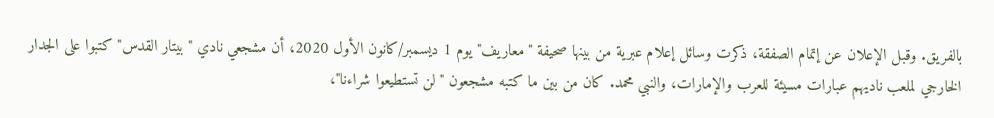بالفريق. وقبل الإعلان عن إتمام الصفقة، ذكرت وسائل إعلام عبرية من بينها صحيفة "معاريف" يوم 1 ديسمبر/كانون الأول 2020، أن مشجعي نادي "بيتار القدس" كتبوا على الجدار الخارجي لملعب ناديهم عبارات مسيئة للعرب والإمارات، والنبي محمد. كان من بين ما كتبه مشجعون "لن تستطيعوا شراءنا"،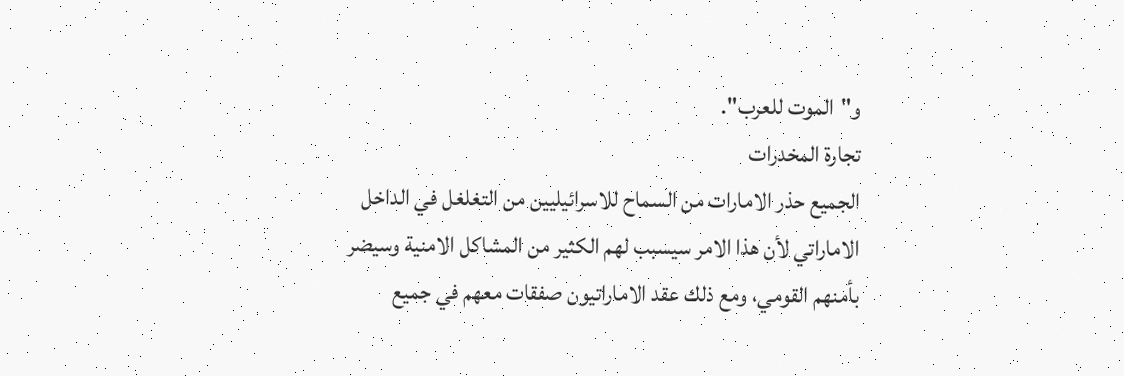و"الموت للعرب".
تجارة المخدرات
الجميع حذر الامارات من السماح للاسرائيليين من التغلغل في الداخل الاماراتي لأن هذا الامر سيسبب لهم الكثير من المشاكل الامنية وسيضر بأمنهم القومي، ومع ذلك عقد الاماراتيون صفقات معهم في جميع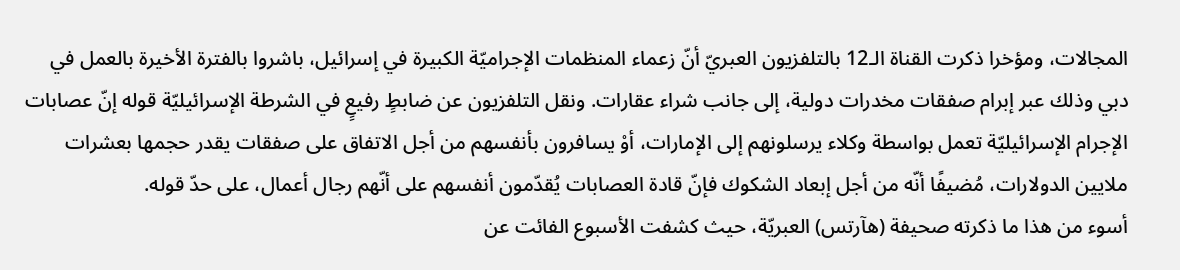المجالات، ومؤخرا ذكرت القناة الـ12 بالتلفزيون العبريّ أنّ زعماء المنظمات الإجراميّة الكبيرة في إسرائيل، باشروا بالفترة الأخيرة بالعمل في دبي وذلك عبر إبرام صفقات مخدرات دولية، إلى جانب شراء عقارات. ونقل التلفزيون عن ضابطٍ رفيعٍ في الشرطة الإسرائيليّة قوله إنّ عصابات الإجرام الإسرائيليّة تعمل بواسطة وكلاء يرسلونهم إلى الإمارات، أوْ يسافرون بأنفسهم من أجل الاتفاق على صفقات يقدر حجمها بعشرات ملايين الدولارات، مُضيفًا أنّه من أجل إبعاد الشكوك فإنّ قادة العصابات يُقدّمون أنفسهم على أنّهم رجال أعمال، على حدّ قوله.
أسوء من هذا ما ذكرته صحيفة (هآرتس) العبريّة، حيث كشفت الأسبوع الفائت عن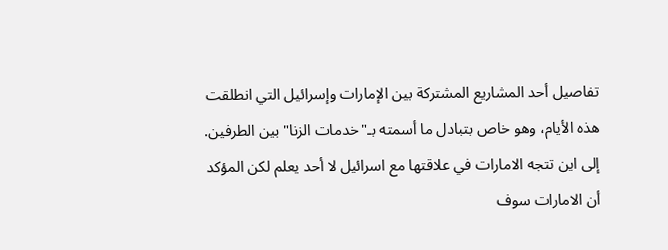تفاصيل أحد المشاريع المشتركة بين الإمارات وإسرائيل التي انطلقت هذه الأيام، وهو خاص بتبادل ما أسمته بـ"خدمات الزنا" بين الطرفين. إلى اين تتجه الامارات في علاقتها مع اسرائيل لا أحد يعلم لكن المؤكد أن الامارات سوف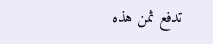تدفع ثمن هذه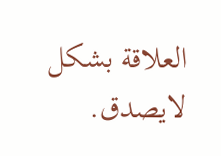العلاقة بشكل لايصدق.